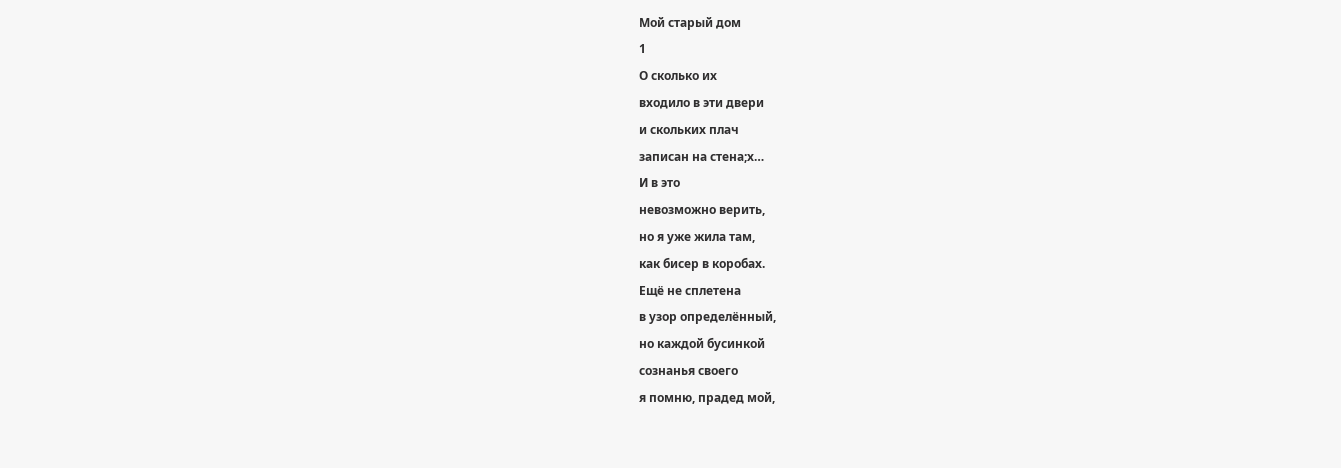Мой старый дом
1
О сколько их
входило в эти двери
и скольких плач
записан на стена;х…
И в это
невозможно верить,
но я уже жила там,
как бисер в коробах.
Ещё не сплетена
в узор определённый,
но каждой бусинкой
сознанья своего
я помню, прадед мой,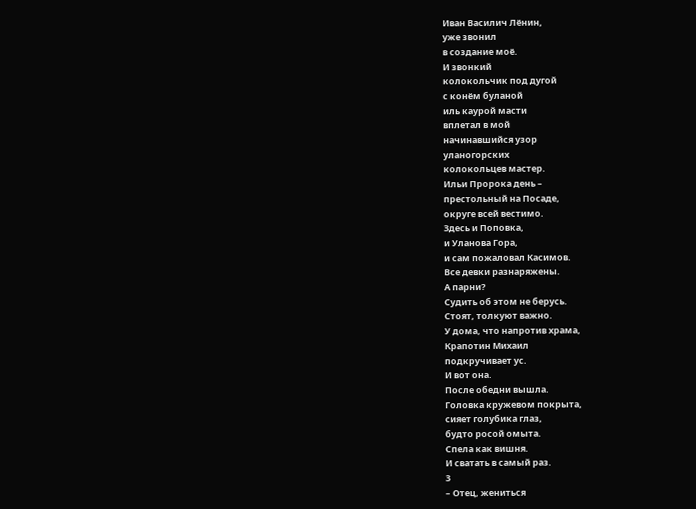Иван Василич Лёнин,
уже звонил
в создание моё.
И звонкий
колокольчик под дугой
с конём буланой
иль каурой масти
вплетал в мой
начинавшийся узор
уланогорских
колокольцев мастер.
Ильи Пророка день –
престольный на Посаде,
округе всей вестимо.
Здесь и Поповка,
и Уланова Гора,
и сам пожаловал Касимов.
Все девки разнаряжены.
А парни?
Судить об этом не берусь.
Стоят, толкуют важно.
У дома, что напротив храма,
Крапотин Михаил
подкручивает ус.
И вот она.
После обедни вышла.
Головка кружевом покрыта,
сияет голубика глаз,
будто росой омыта.
Спела как вишня.
И сватать в самый раз.
3
– Отец, жениться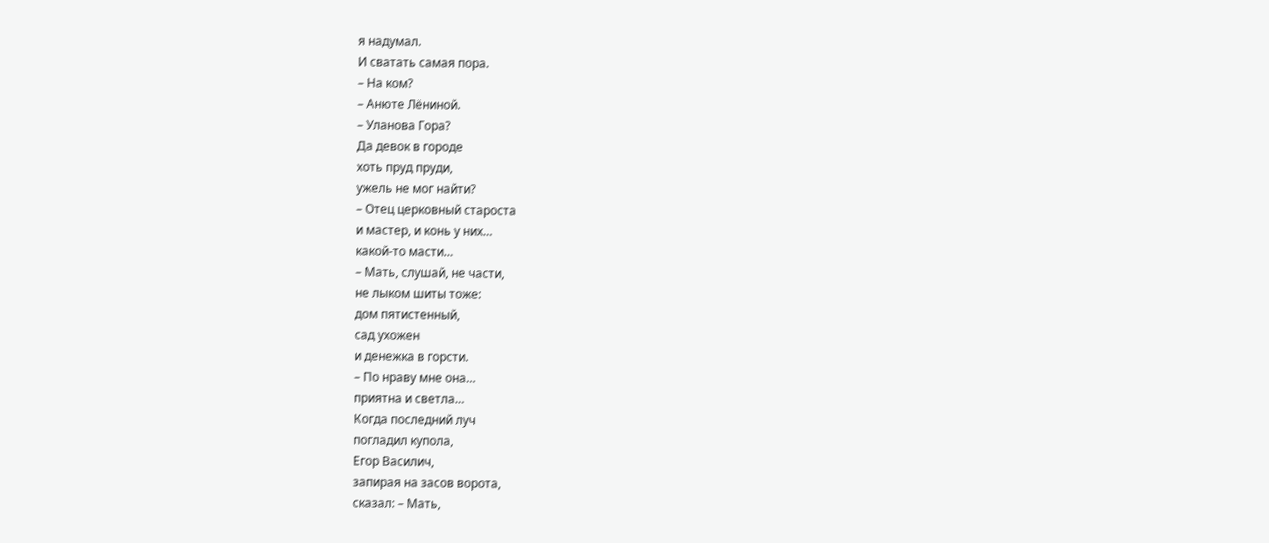я надумал.
И сватать самая пора.
– На ком?
– Анюте Лёниной.
– Уланова Гора?
Да девок в городе
хоть пруд пруди,
ужель не мог найти?
– Отец церковный староста
и мастер, и конь у них…
какой-то масти…
– Мать, слушай, не части,
не лыком шиты тоже:
дом пятистенный,
сад ухожен
и денежка в горсти.
– По нраву мне она…
приятна и светла…
Когда последний луч
погладил купола,
Егор Василич,
запирая на засов ворота,
сказал: – Мать,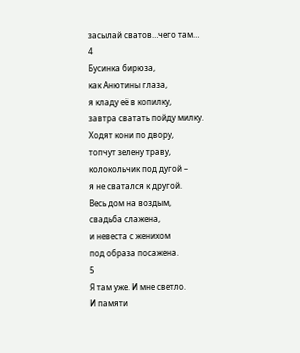засылай сватов…чего там…
4
Бусинка бирюза,
как Анютины глаза,
я кладу её в копилку,
завтра сватать пойду милку.
Ходят кони по двору,
топчут зелену траву,
колокольчик под дугой –
я не сватался к другой.
Весь дом на воздым,
свадьба слажена,
и невеста с женихом
под образа посажена.
5
Я там уже. И мне светло.
И памяти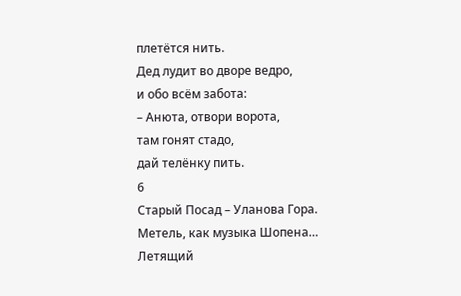плетётся нить.
Дед лудит во дворе ведро,
и обо всём забота:
– Анюта, отвори ворота,
там гонят стадо,
дай телёнку пить.
6
Старый Посад – Уланова Гора.
Метель, как музыка Шопена…
Летящий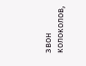звон колоколов,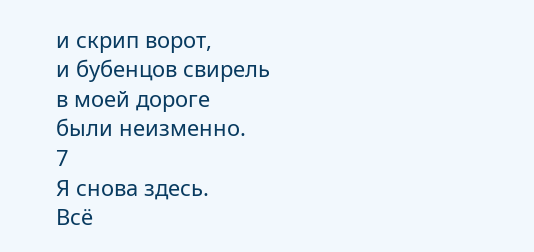и скрип ворот,
и бубенцов свирель
в моей дороге
были неизменно.
7
Я снова здесь.
Всё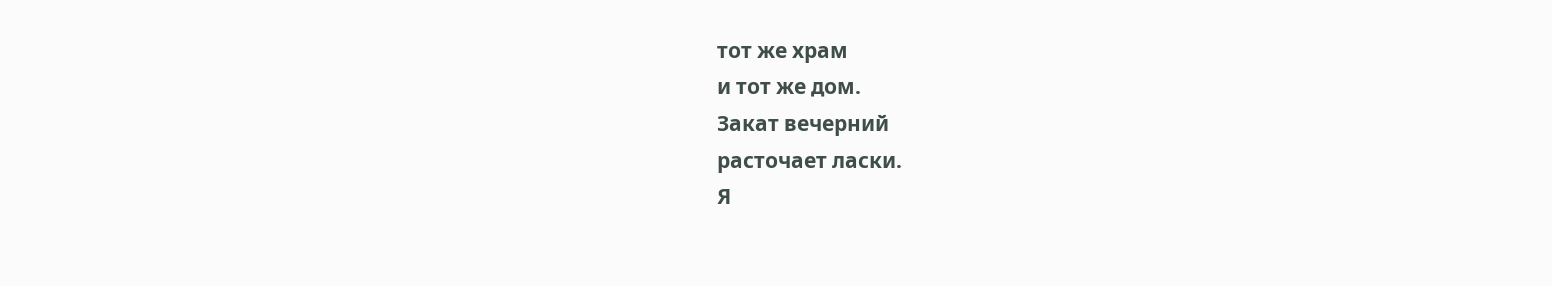тот же храм
и тот же дом.
Закат вечерний
расточает ласки.
Я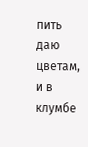пить даю цветам,
и в клумбе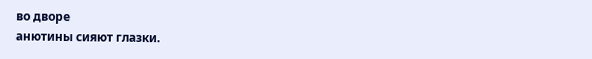во дворе
анютины сияют глазки.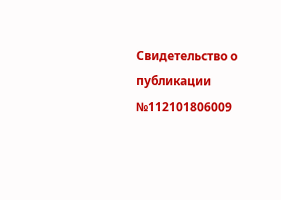Свидетельство о публикации №112101806009